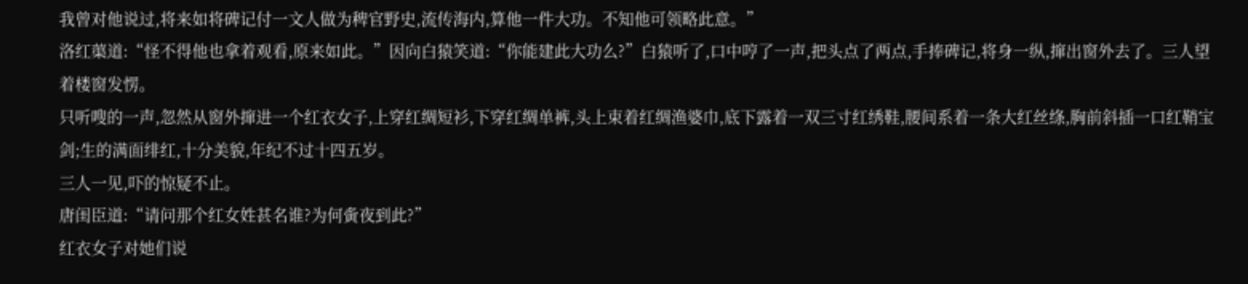我曾对他说过,将来如将碑记付一文人做为稗官野史,流传海内,算他一件大功。不知他可领略此意。”
洛红蕖道:“怪不得他也拿着观看,原来如此。”因向白猿笑道:“你能建此大功么?”白猿听了,口中哼了一声,把头点了两点,手捧碑记,将身一纵,撺出窗外去了。三人望着楼窗发愣。
只听嗖的一声,忽然从窗外撺进一个红衣女子,上穿红绸短衫,下穿红绸单裤,头上束着红绸渔婆巾,底下露着一双三寸红绣鞋,腰间系着一条大红丝绦,胸前斜插一口红鞘宝剑;生的满面绯红,十分美貌,年纪不过十四五岁。
三人一见,吓的惊疑不止。
唐闺臣道:“请问那个红女姓甚名谁?为何夤夜到此?”
红衣女子对她们说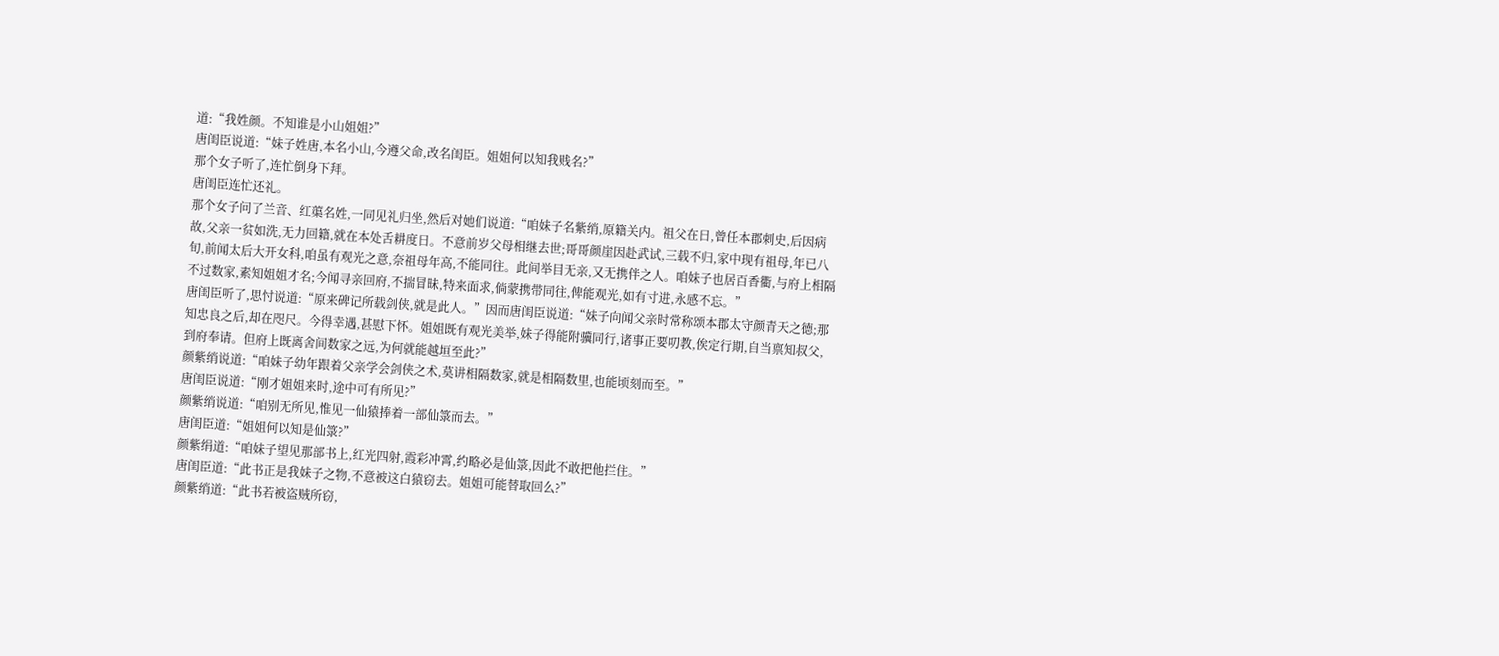道:“我姓颜。不知谁是小山姐姐?”
唐闺臣说道:“妹子姓唐,本名小山,今遵父命,改名闺臣。姐姐何以知我贱名?”
那个女子听了,连忙倒身下拜。
唐闺臣连忙还礼。
那个女子问了兰音、红蕖名姓,一同见礼归坐,然后对她们说道:“咱妹子名紫绡,原籍关内。祖父在日,曾任本郡刺史,后因病故,父亲一贫如洗,无力回籍,就在本处舌耕度日。不意前岁父母相继去世;哥哥颜崖因赴武试,三载不归,家中现有祖母,年已八旬,前闻太后大开女科,咱虽有观光之意,奈祖母年高,不能同往。此间举目无亲,又无携伴之人。咱妹子也居百香衢,与府上相隔不过数家,素知姐姐才名;今闻寻亲回府,不揣冒昧,特来面求,倘蒙携带同往,俾能观光,如有寸进,永感不忘。”
唐闺臣听了,思忖说道:“原来碑记所载剑侠,就是此人。”因而唐闺臣说道:“妹子向闻父亲时常称颂本郡太守颜青天之德;那知忠良之后,却在咫尺。今得幸遇,甚慰下怀。姐姐既有观光美举,妹子得能附骥同行,诸事正要叨教,俟定行期,自当禀知叔父,到府奉请。但府上既离舍间数家之远,为何就能越垣至此?”
颜紫绡说道:“咱妹子幼年跟着父亲学会剑侠之术,莫讲相隔数家,就是相隔数里,也能顷刻而至。”
唐闺臣说道:“刚才姐姐来时,途中可有所见?”
颜紫绡说道:“咱别无所见,惟见一仙猿捧着一部仙箓而去。”
唐闺臣道:“姐姐何以知是仙箓?”
颜紫绢道:“咱妹子望见那部书上,红光四射,霞彩冲霄,约略必是仙箓,因此不敢把他拦住。”
唐闺臣道:“此书正是我妹子之物,不意被这白猿窃去。姐姐可能替取回么?”
颜紫绡道:“此书若被盗贼所窃,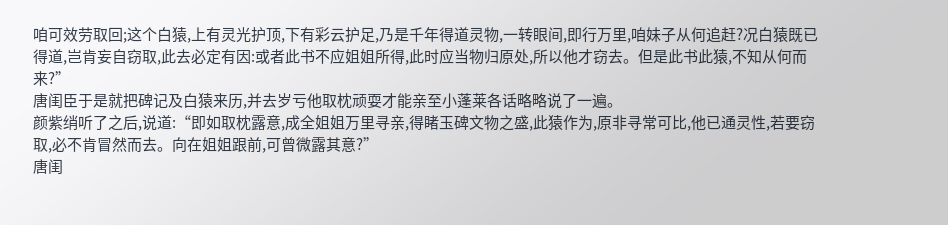咱可效劳取回;这个白猿,上有灵光护顶,下有彩云护足,乃是千年得道灵物,一转眼间,即行万里,咱妹子从何追赶?况白猿既已得道,岂肯妄自窃取,此去必定有因:或者此书不应姐姐所得,此时应当物归原处,所以他才窃去。但是此书此猿,不知从何而来?”
唐闺臣于是就把碑记及白猿来历,并去岁亏他取枕顽耍才能亲至小蓬莱各话略略说了一遍。
颜紫绡听了之后,说道:“即如取枕露意,成全姐姐万里寻亲,得睹玉碑文物之盛,此猿作为,原非寻常可比,他已通灵性,若要窃取,必不肯冒然而去。向在姐姐跟前,可曾微露其意?”
唐闺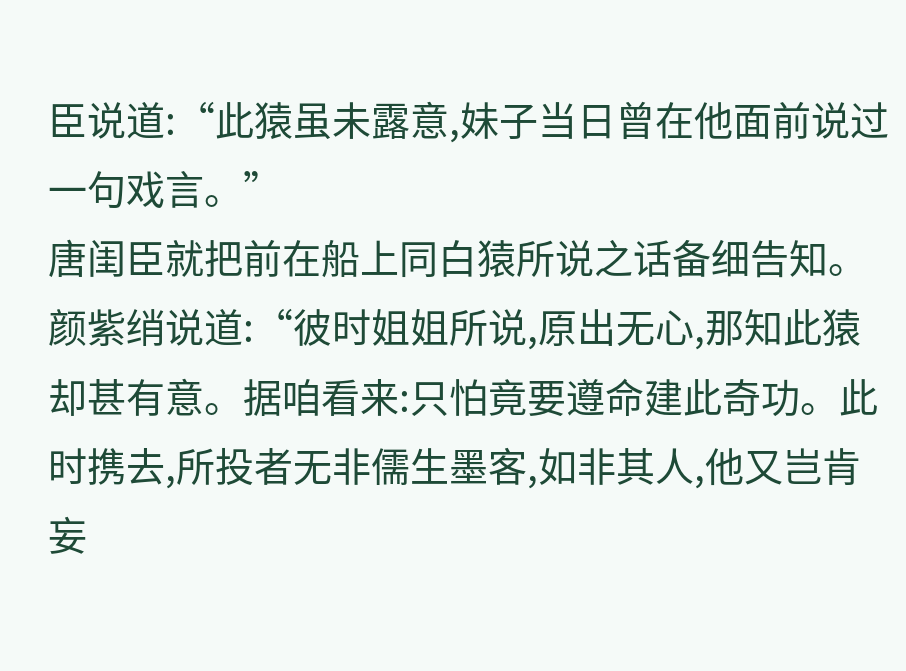臣说道:“此猿虽未露意,妹子当日曾在他面前说过一句戏言。”
唐闺臣就把前在船上同白猿所说之话备细告知。
颜紫绡说道:“彼时姐姐所说,原出无心,那知此猿却甚有意。据咱看来:只怕竟要遵命建此奇功。此时携去,所投者无非儒生墨客,如非其人,他又岂肯妄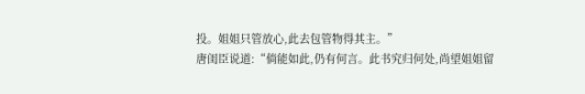投。姐姐只管放心,此去包管物得其主。”
唐闺臣说道:“倘能如此,仍有何言。此书究归何处,尚望姐姐留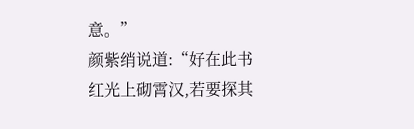意。”
颜紫绡说道:“好在此书红光上砌霄汉,若要探其